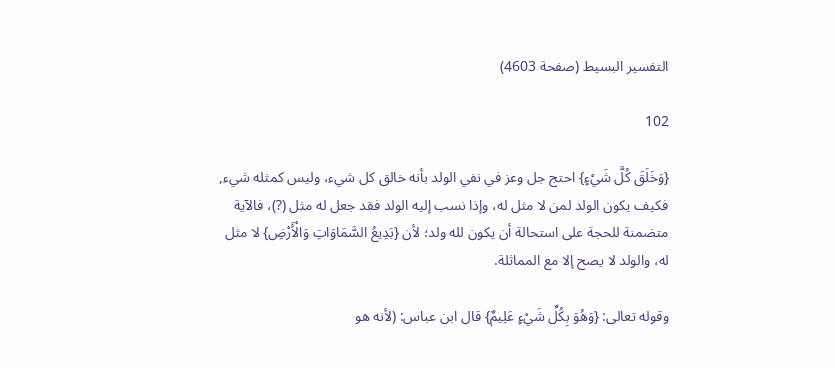التفسير البسيط (صفحة 4603)

102

{وَخَلَقَ كُلَّ شَيْءٍ} احتج جل وعز في نفي الولد بأنه خالق كل شيء، وليس كمثله شيء, فكيف يكون الولد لمن لا مثل له، وإذا نسب إليه الولد فقد جعل له مثل (?)، فالآية متضمنة للحجة على استحالة أن يكون لله ولد؛ لأن {بَدِيعُ السَّمَاوَاتِ وَالْأَرْضِ} لا مثل له، والولد لا يصح إلا مع المماثلة.

وقوله تعالى: {وَهُوَ بِكُلِّ شَيْءٍ عَلِيمٌ} قال ابن عباس: (لأنه هو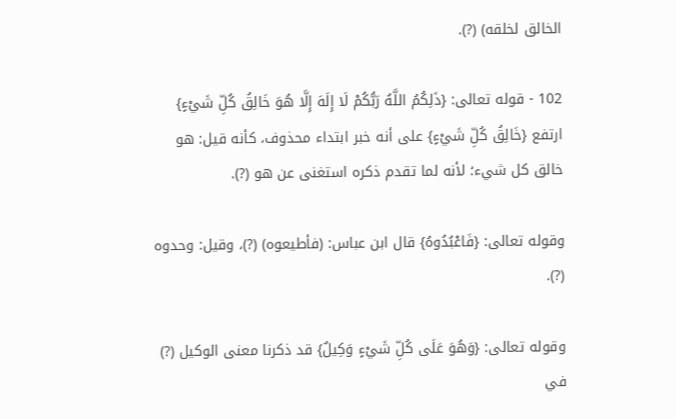الخالق لخلقه) (?).

102 - قوله تعالى: {ذَلِكُمُ اللَّهُ رَبُّكُمْ لَا إِلَهَ إِلَّا هُوَ خَالِقُ كُلِّ شَيْءٍ} ارتفع {خَالِقُ كُلِّ شَيْءٍ} على أنه خبر ابتداء محذوف، كأنه قيل: هو خالق كل شيء؛ لأنه لما تقدم ذكره استغنى عن هو (?).

وقوله تعالى: {فَاعْبُدُوهُ} قال ابن عباس: (فأطيعوه) (?)، وقيل: وحدوه (?).

وقوله تعالى: {وَهُوَ عَلَى كُلِّ شَيْءٍ وَكِيلٌ} قد ذكرنا معنى الوكيل (?) في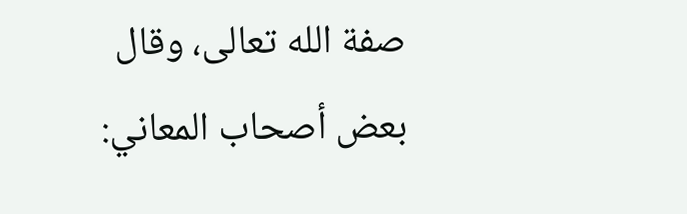صفة الله تعالى، وقال بعض أصحاب المعاني: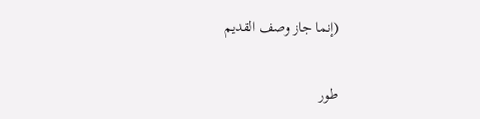(إنما جاز وصف القديم

طور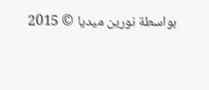بواسطة نورين ميديا © 2015